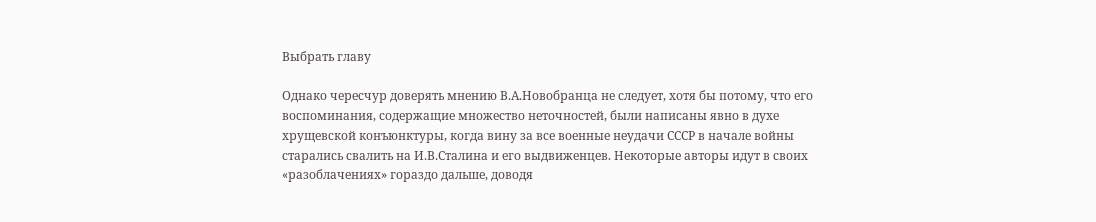Выбрать главу

Однако чересчур доверять мнению В.А.Новобранца не следует, хотя бы потому, что его воспоминания, содержащие множество неточностей, были написаны явно в духе хрущевской конъюнктуры, когда вину за все военные неудачи СССР в начале войны старались свалить на И.В.Сталина и его выдвиженцев. Некоторые авторы идут в своих «разоблачениях» гораздо дальше, доводя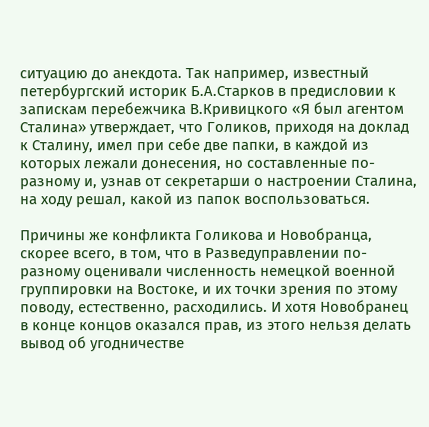ситуацию до анекдота. Так например, известный петербургский историк Б.А.Старков в предисловии к запискам перебежчика В.Кривицкого «Я был агентом Сталина» утверждает, что Голиков, приходя на доклад к Сталину, имел при себе две папки, в каждой из которых лежали донесения, но составленные по-разному и, узнав от секретарши о настроении Сталина, на ходу решал, какой из папок воспользоваться.

Причины же конфликта Голикова и Новобранца, скорее всего, в том, что в Разведуправлении по-разному оценивали численность немецкой военной группировки на Востоке, и их точки зрения по этому поводу, естественно, расходились. И хотя Новобранец в конце концов оказался прав, из этого нельзя делать вывод об угодничестве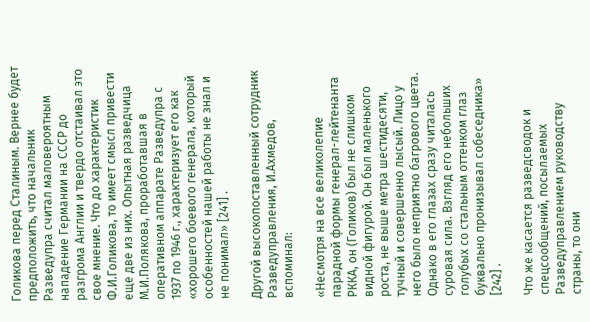Голикова перед Сталиным. Вернее будет предположить, что начальник Разведупра считал маловероятным нападение Германии на СССР до разгрома Англии и твердо отстаивал это свое мнение. Что до характеристик Ф.И.Голикова, то имеет смысл привести еще две из них. Опытная разведчица М.И.Полякова, проработавшая в оперативном аппарате Разведупра с 1937 по 1946 г., характеризует его как «хорошего боевого генерала, который особенностей нашей работы не знал и не понимал» [241] .

Другой высокопоставленный сотрудник Разведуправления, И.Ахмедов, вспоминал:

«Несмотря на все великолепие парадной формы генерал-лейтенанта РККА, он (Голиков) был не слишком видной фигурой. Он был маленького роста, не выше метра шестидесяти, тучный и совершенно лысый. Лицо у него было неприятно багрового цвета. Однако в его глазах сразу читалась суровая сила. Взгляд его небольших голубых со стальным оттенком глаз буквально пронизывал собеседника» [242] .

Что же касается разведсводок и спецсообщений, посылаемых Разведуправлением руководству страны, то они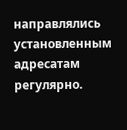направлялись установленным адресатам регулярно.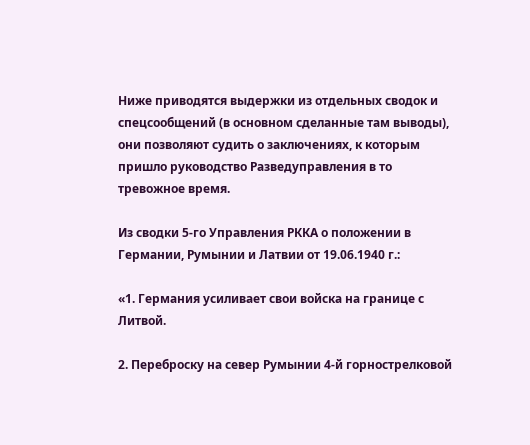Ниже приводятся выдержки из отдельных сводок и спецсообщений (в основном сделанные там выводы), они позволяют судить о заключениях, к которым пришло руководство Разведуправления в то тревожное время.

Из сводки 5-го Управления РККА о положении в Германии, Румынии и Латвии от 19.06.1940 г.:

«1. Германия усиливает свои войска на границе с Литвой.

2. Переброску на север Румынии 4-й горнострелковой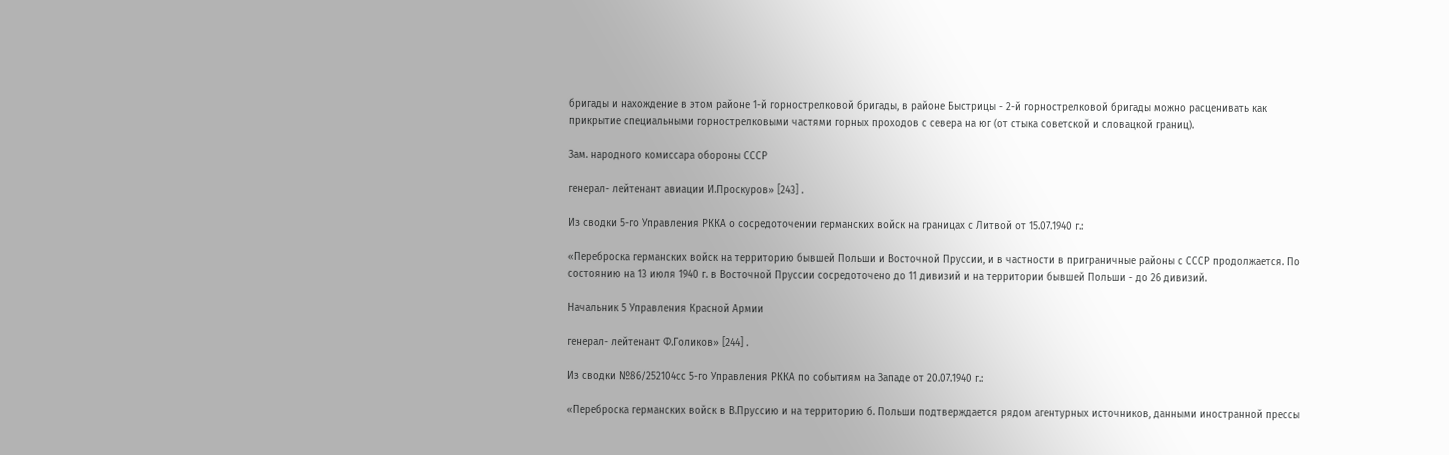бригады и нахождение в этом районе 1-й горнострелковой бригады, в районе Быстрицы - 2-й горнострелковой бригады можно расценивать как прикрытие специальными горнострелковыми частями горных проходов с севера на юг (от стыка советской и словацкой границ).

Зам. народного комиссара обороны СССР

генерал- лейтенант авиации И.Проскуров» [243] .

Из сводки 5-го Управления РККА о сосредоточении германских войск на границах с Литвой от 15.07.1940 г.:

«Переброска германских войск на территорию бывшей Польши и Восточной Пруссии, и в частности в приграничные районы с СССР продолжается. По состоянию на 13 июля 1940 г. в Восточной Пруссии сосредоточено до 11 дивизий и на территории бывшей Польши - до 26 дивизий.

Начальник 5 Управления Красной Армии

генерал- лейтенант Ф.Голиков» [244] .

Из сводки №86/252104сс 5-го Управления РККА по событиям на Западе от 20.07.1940 г.:

«Переброска германских войск в В.Пруссию и на территорию б. Польши подтверждается рядом агентурных источников, данными иностранной прессы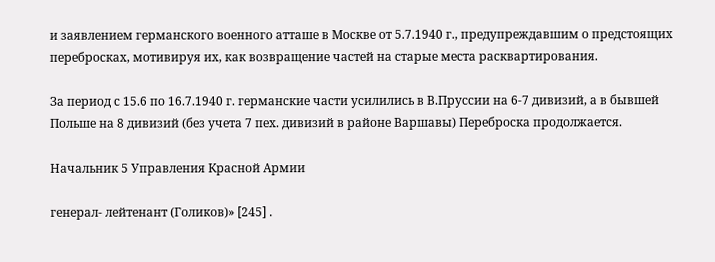и заявлением германского военного атташе в Москве от 5.7.1940 г., предупреждавшим о предстоящих перебросках, мотивируя их, как возвращение частей на старые места расквартирования.

За период с 15.6 по 16.7.1940 г. германские части усилились в В.Пруссии на 6-7 дивизий, а в бывшей Польше на 8 дивизий (без учета 7 пех. дивизий в районе Варшавы) Переброска продолжается.

Начальник 5 Управления Красной Армии

генерал- лейтенант (Голиков)» [245] .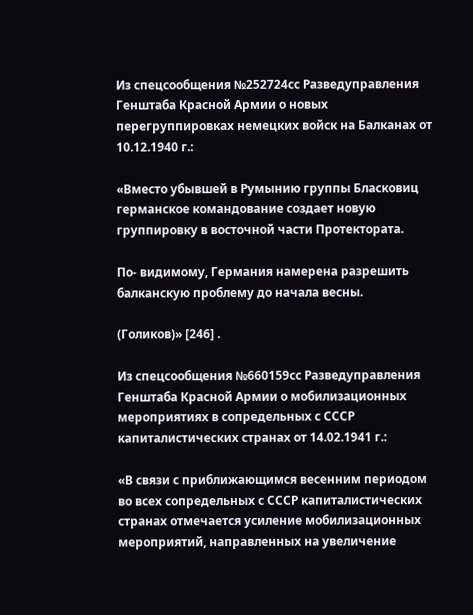Из спецсообщения №252724сс Разведуправления Генштаба Красной Армии о новых перегруппировках немецких войск на Балканах от 10.12.1940 г.:

«Вместо убывшей в Румынию группы Бласковиц германское командование создает новую группировку в восточной части Протектората.

По- видимому, Германия намерена разрешить балканскую проблему до начала весны.

(Голиков)» [246] .

Из спецсообщения №660159сс Разведуправления Генштаба Красной Армии о мобилизационных мероприятиях в сопредельных с СССР капиталистических странах от 14.02.1941 г.:

«В связи с приближающимся весенним периодом во всех сопредельных с СССР капиталистических странах отмечается усиление мобилизационных мероприятий, направленных на увеличение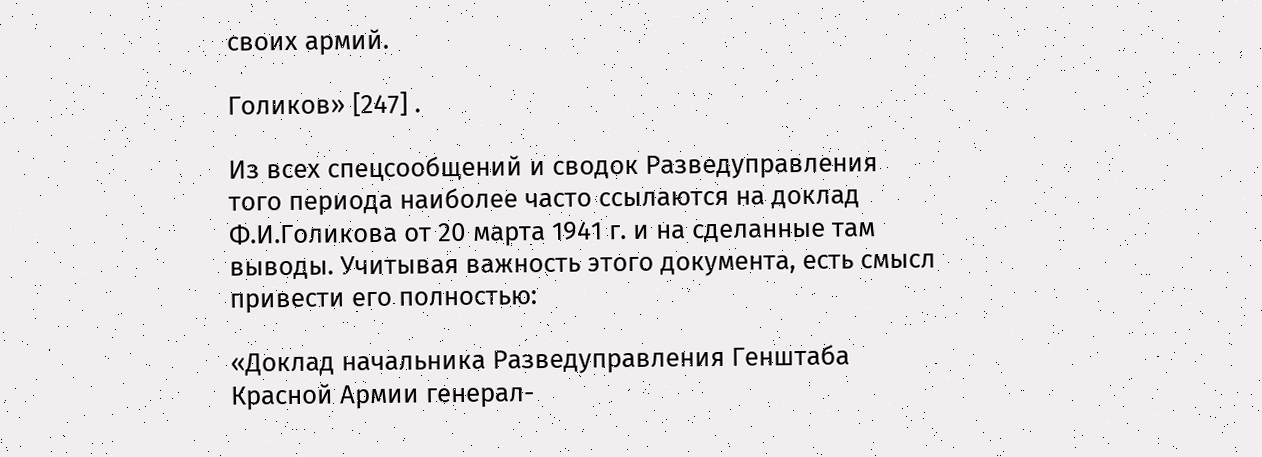своих армий.

Голиков» [247] .

Из всех спецсообщений и сводок Разведуправления того периода наиболее часто ссылаются на доклад Ф.И.Голикова от 20 марта 1941 г. и на сделанные там выводы. Учитывая важность этого документа, есть смысл привести его полностью:

«Доклад начальника Разведуправления Генштаба Красной Армии генерал-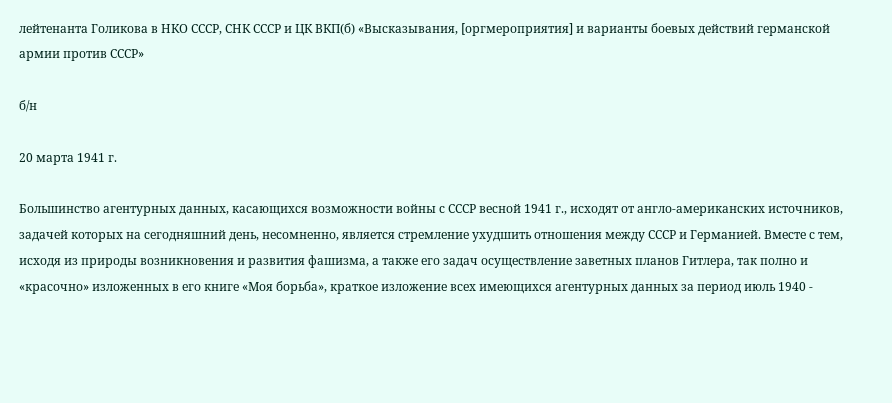лейтенанта Голикова в НКО СССР, СНК СССР и ЦК ВКП(б) «Высказывания, [оргмероприятия] и варианты боевых действий германской армии против СССР»

б/н

20 марта 1941 г.

Большинство агентурных данных, касающихся возможности войны с СССР весной 1941 г., исходят от англо-американских источников, задачей которых на сегодняшний день, несомненно, является стремление ухудшить отношения между СССР и Германией. Вместе с тем, исходя из природы возникновения и развития фашизма, а также его задач осуществление заветных планов Гитлера, так полно и «красочно» изложенных в его книге «Моя борьба», краткое изложение всех имеющихся агентурных данных за период июль 1940 -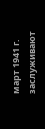март 1941 г. заслуживают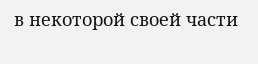в некоторой своей части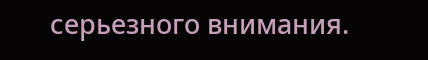серьезного внимания.